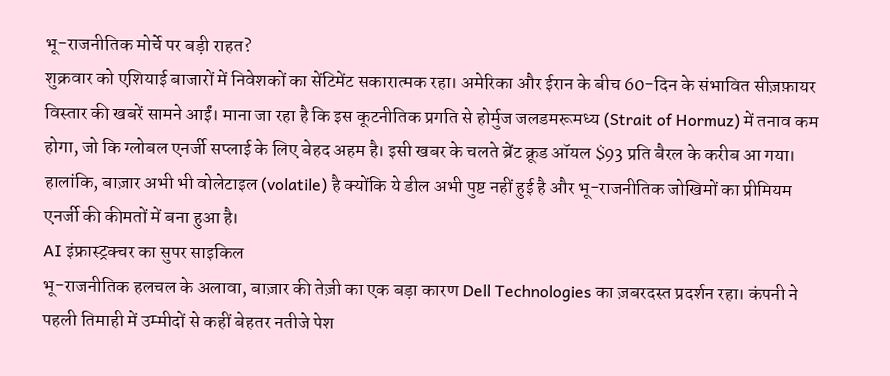भू-राजनीतिक मोर्चे पर बड़ी राहत?
शुक्रवार को एशियाई बाजारों में निवेशकों का सेंटिमेंट सकारात्मक रहा। अमेरिका और ईरान के बीच 60-दिन के संभावित सीज़फ़ायर विस्तार की खबरें सामने आईं। माना जा रहा है कि इस कूटनीतिक प्रगति से होर्मुज जलडमरूमध्य (Strait of Hormuz) में तनाव कम होगा, जो कि ग्लोबल एनर्जी सप्लाई के लिए बेहद अहम है। इसी खबर के चलते ब्रेंट क्रूड ऑयल $93 प्रति बैरल के करीब आ गया। हालांकि, बाज़ार अभी भी वोलेटाइल (volatile) है क्योंकि ये डील अभी पुष्ट नहीं हुई है और भू-राजनीतिक जोखिमों का प्रीमियम एनर्जी की कीमतों में बना हुआ है।
AI इंफ्रास्ट्रक्चर का सुपर साइकिल
भू-राजनीतिक हलचल के अलावा, बाज़ार की तेज़ी का एक बड़ा कारण Dell Technologies का ज़बरदस्त प्रदर्शन रहा। कंपनी ने पहली तिमाही में उम्मीदों से कहीं बेहतर नतीजे पेश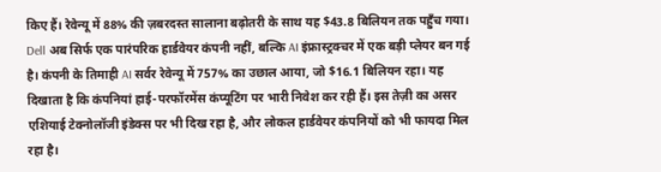किए हैं। रेवेन्यू में 88% की ज़बरदस्त सालाना बढ़ोतरी के साथ यह $43.8 बिलियन तक पहुँच गया। Dell अब सिर्फ एक पारंपरिक हार्डवेयर कंपनी नहीं, बल्कि AI इंफ्रास्ट्रक्चर में एक बड़ी प्लेयर बन गई है। कंपनी के तिमाही AI सर्वर रेवेन्यू में 757% का उछाल आया, जो $16.1 बिलियन रहा। यह दिखाता है कि कंपनियां हाई-परफॉरमेंस कंप्यूटिंग पर भारी निवेश कर रही हैं। इस तेज़ी का असर एशियाई टेक्नोलॉजी इंडेक्स पर भी दिख रहा है, और लोकल हार्डवेयर कंपनियों को भी फायदा मिल रहा है।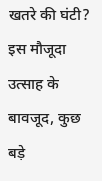खतरे की घंटी?
इस मौजूदा उत्साह के बावजूद, कुछ बड़े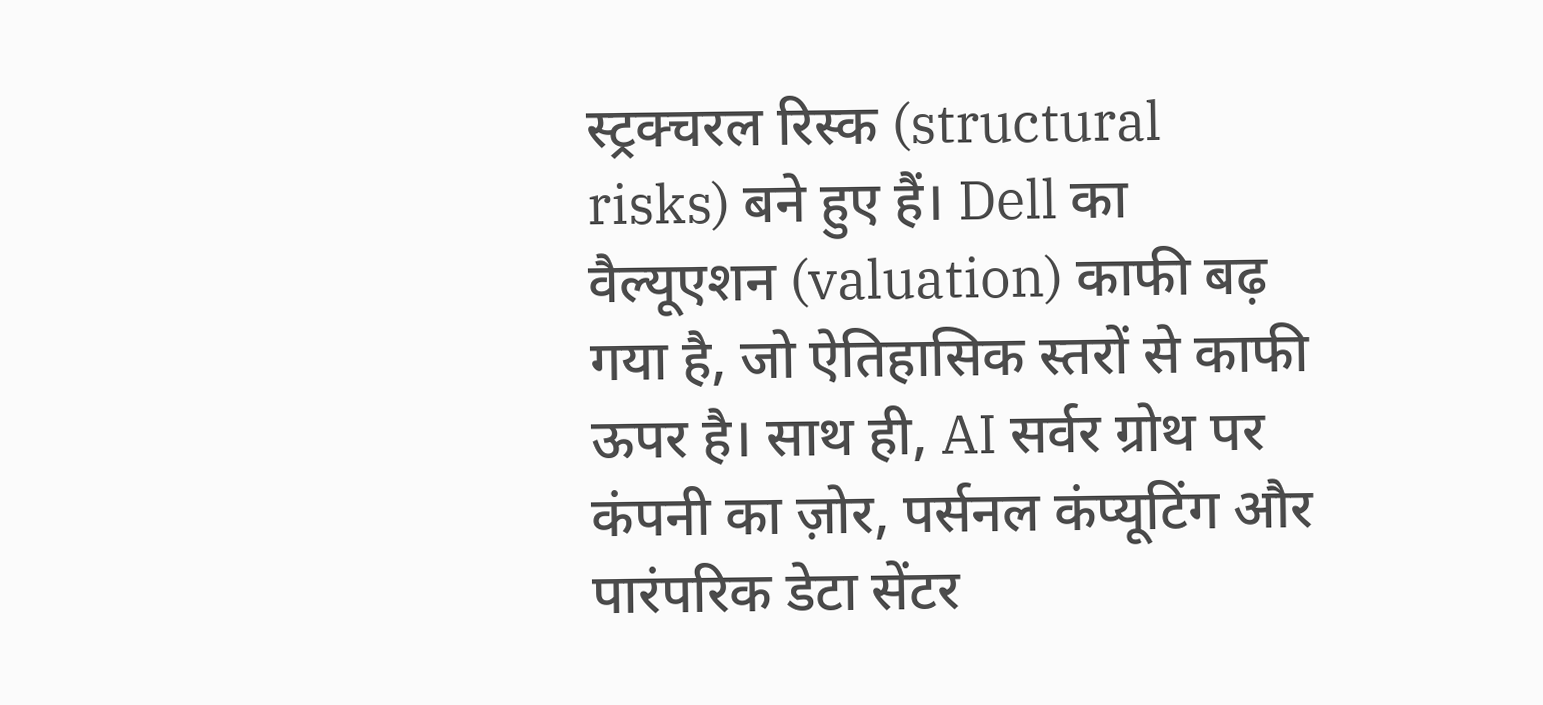स्ट्रक्चरल रिस्क (structural risks) बने हुए हैं। Dell का वैल्यूएशन (valuation) काफी बढ़ गया है, जो ऐतिहासिक स्तरों से काफी ऊपर है। साथ ही, AI सर्वर ग्रोथ पर कंपनी का ज़ोर, पर्सनल कंप्यूटिंग और पारंपरिक डेटा सेंटर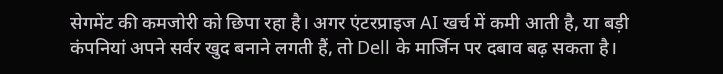सेगमेंट की कमजोरी को छिपा रहा है। अगर एंटरप्राइज AI खर्च में कमी आती है, या बड़ी कंपनियां अपने सर्वर खुद बनाने लगती हैं, तो Dell के मार्जिन पर दबाव बढ़ सकता है।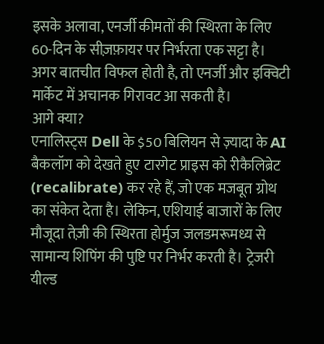इसके अलावा, एनर्जी कीमतों की स्थिरता के लिए 60-दिन के सीज़फ़ायर पर निर्भरता एक सट्टा है। अगर बातचीत विफल होती है, तो एनर्जी और इक्विटी मार्केट में अचानक गिरावट आ सकती है।
आगे क्या?
एनालिस्ट्स Dell के $50 बिलियन से ज़्यादा के AI बैकलॉग को देखते हुए टारगेट प्राइस को रीकैलिब्रेट (recalibrate) कर रहे हैं, जो एक मजबूत ग्रोथ का संकेत देता है। लेकिन, एशियाई बाजारों के लिए मौजूदा तेज़ी की स्थिरता होर्मुज जलडमरूमध्य से सामान्य शिपिंग की पुष्टि पर निर्भर करती है। ट्रेजरी यील्ड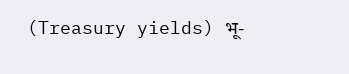(Treasury yields) भू-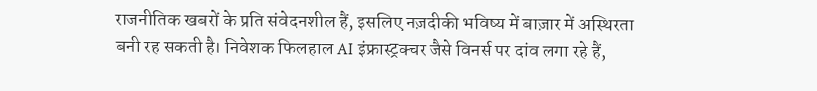राजनीतिक खबरों के प्रति संवेदनशील हैं, इसलिए नज़दीकी भविष्य में बाज़ार में अस्थिरता बनी रह सकती है। निवेशक फिलहाल AI इंफ्रास्ट्रक्चर जैसे विनर्स पर दांव लगा रहे हैं,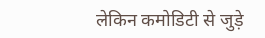लेकिन कमोडिटी से जुड़े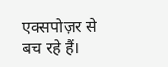एक्सपोज़र से बच रहे हैं।